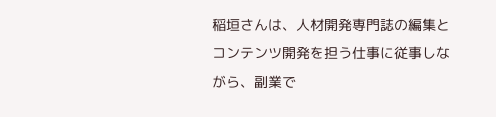稲垣さんは、人材開発専門誌の編集とコンテンツ開発を担う仕事に従事しながら、副業で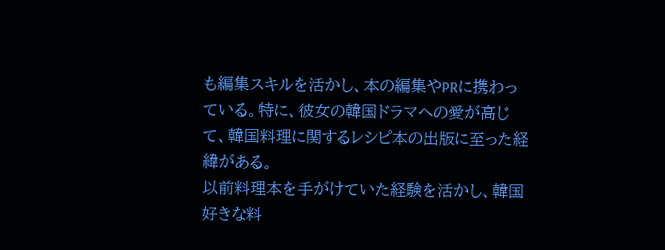も編集スキルを活かし、本の編集やPRに携わっている。特に、彼女の韓国ドラマへの愛が高じて、韓国料理に関するレシピ本の出版に至った経緯がある。
以前料理本を手がけていた経験を活かし、韓国好きな料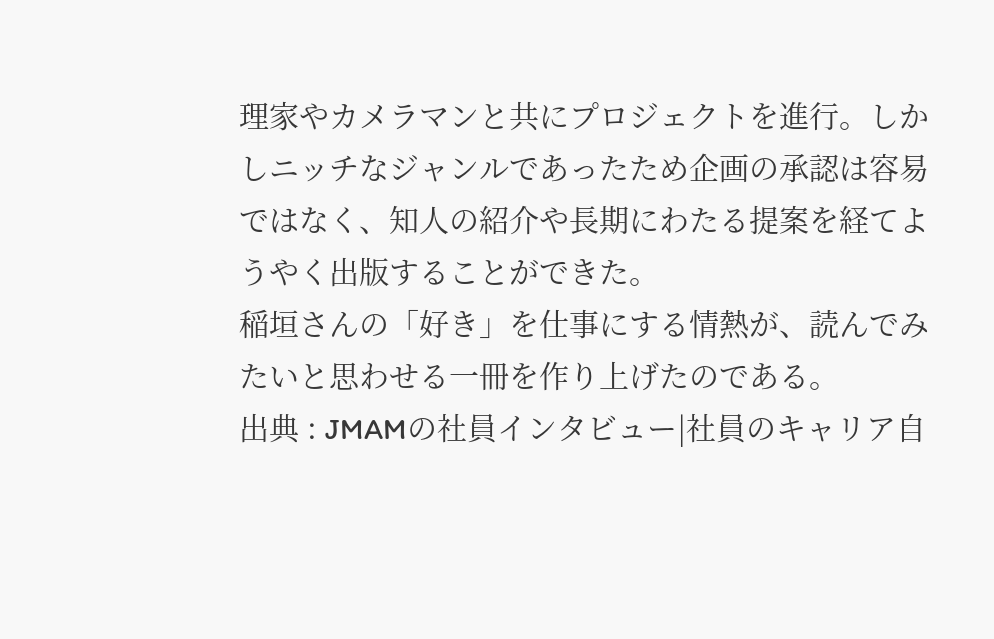理家やカメラマンと共にプロジェクトを進行。しかしニッチなジャンルであったため企画の承認は容易ではなく、知人の紹介や長期にわたる提案を経てようやく出版することができた。
稲垣さんの「好き」を仕事にする情熱が、読んでみたいと思わせる一冊を作り上げたのである。
出典 : JMAMの社員インタビュー|社員のキャリア自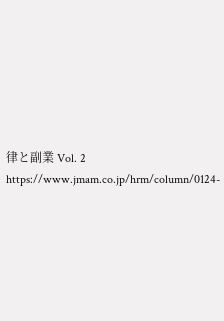律と副業 Vol. 2 https://www.jmam.co.jp/hrm/column/0124-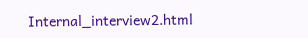Internal_interview2.html